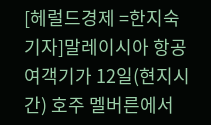[헤럴드경제 =한지숙 기자]말레이시아 항공 여객기가 12일(현지시간) 호주 멜버른에서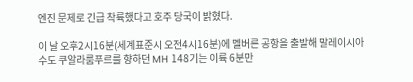엔진 문제로 긴급 착륙했다고 호주 당국이 밝혔다.

이 날 오후2시16분(세계표준시 오전4시16분)에 멜버른 공항을 출발해 말레이시아 수도 쿠알라룸푸르를 향하던 MH 148기는 이륙 6분만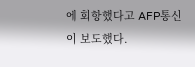에 회항했다고 AFP통신이 보도했다.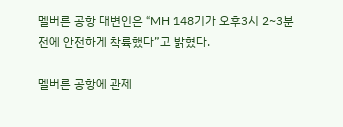멜버른 공항 대변인은 “MH 148기가 오후3시 2~3분 전에 안전하게 착륙했다”고 밝혔다.

멜버른 공항에 관제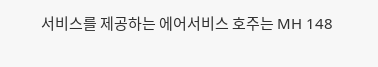서비스를 제공하는 에어서비스 호주는 MH 148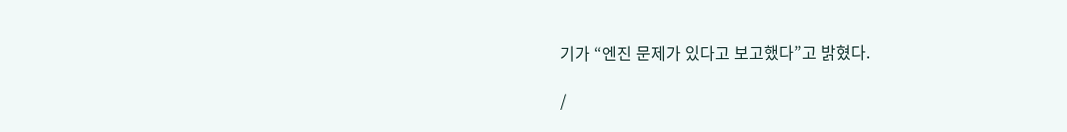기가 “엔진 문제가 있다고 보고했다”고 밝혔다.

/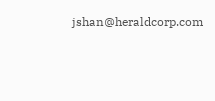jshan@heraldcorp.com